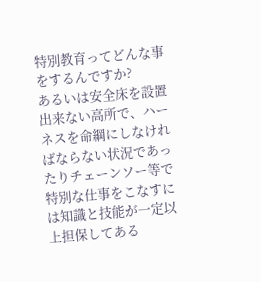特別教育ってどんな事をするんですか?
あるいは安全床を設置出来ない高所で、ハーネスを命綱にしなければならない状況であったりチェーンソー等で特別な仕事をこなすには知識と技能が一定以上担保してある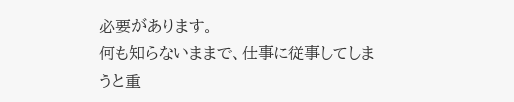必要があります。
何も知らないままで、仕事に従事してしまうと重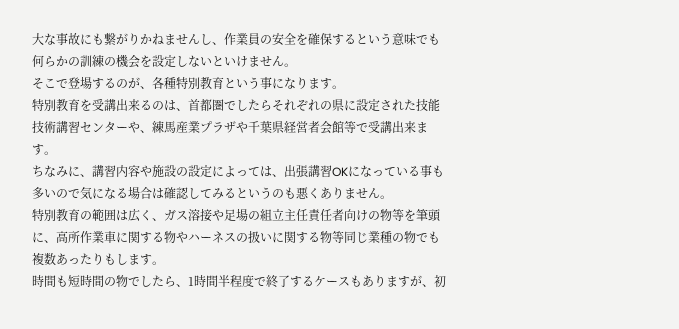大な事故にも繋がりかねませんし、作業員の安全を確保するという意味でも何らかの訓練の機会を設定しないといけません。
そこで登場するのが、各種特別教育という事になります。
特別教育を受講出来るのは、首都圏でしたらそれぞれの県に設定された技能技術講習センターや、練馬産業プラザや千葉県経営者会館等で受講出来ます。
ちなみに、講習内容や施設の設定によっては、出張講習OKになっている事も多いので気になる場合は確認してみるというのも悪くありません。
特別教育の範囲は広く、ガス溶接や足場の組立主任責任者向けの物等を筆頭に、高所作業車に関する物やハーネスの扱いに関する物等同じ業種の物でも複数あったりもします。
時間も短時間の物でしたら、1時間半程度で終了するケースもありますが、初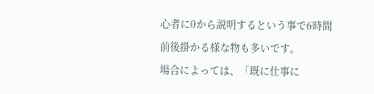心者に0から説明するという事で6時間前後掛かる様な物も多いです。
場合によっては、「既に仕事に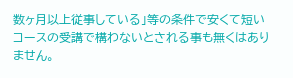数ヶ月以上従事している」等の条件で安くて短いコースの受講で構わないとされる事も無くはありません。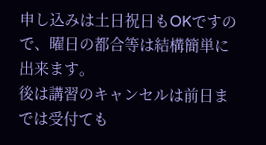申し込みは土日祝日もOKですので、曜日の都合等は結構簡単に出来ます。
後は講習のキャンセルは前日までは受付ても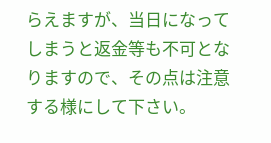らえますが、当日になってしまうと返金等も不可となりますので、その点は注意する様にして下さい。